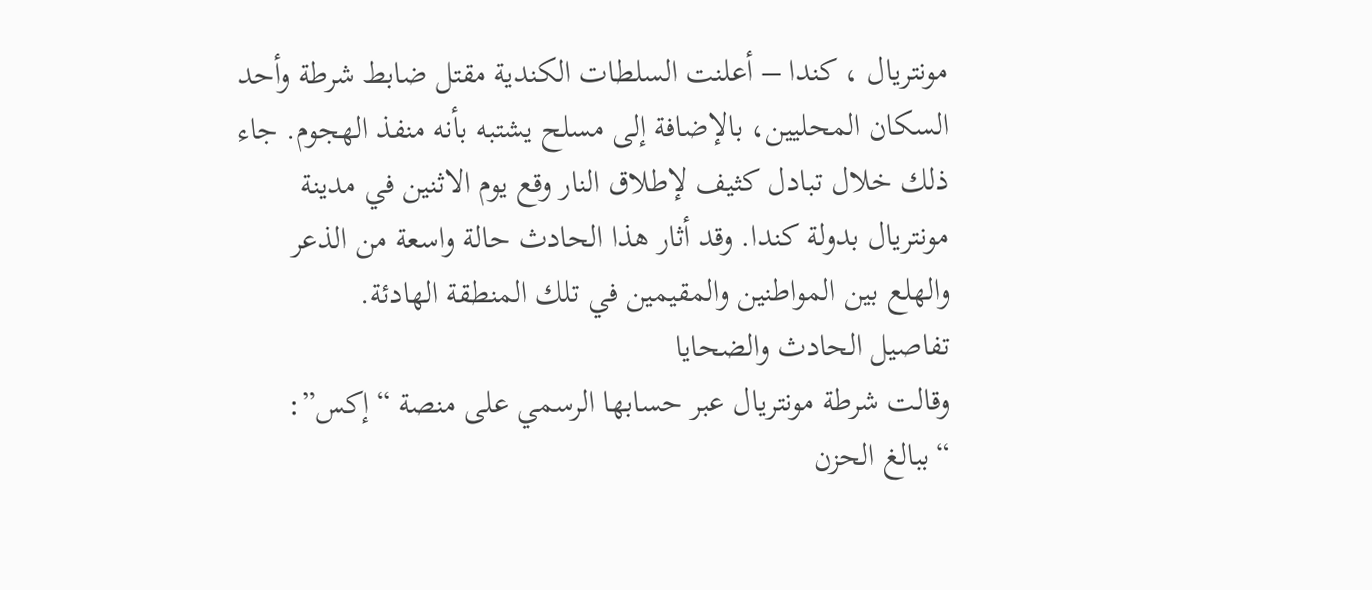مونتريال ، كندا – أعلنت السلطات الكندية مقتل ضابط شرطة وأحد السكان المحليين، بالإضافة إلى مسلح يشتبه بأنه منفذ الهجوم. جاء ذلك خلال تبادل كثيف لإطلاق النار وقع يوم الاثنين في مدينة مونتريال بدولة كندا. وقد أثار هذا الحادث حالة واسعة من الذعر والهلع بين المواطنين والمقيمين في تلك المنطقة الهادئة.
تفاصيل الحادث والضحايا
وقالت شرطة مونتريال عبر حسابها الرسمي على منصة “إكس”: “ببالغ الحزن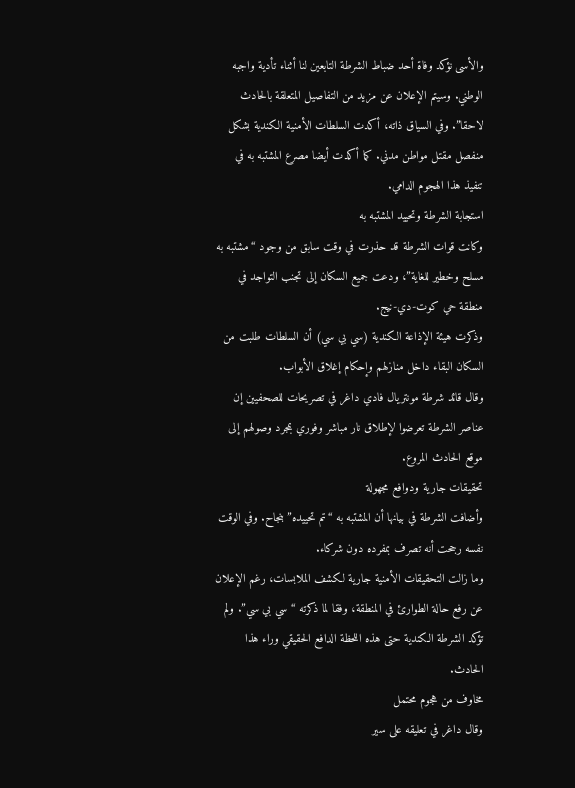والأسى نؤكد وفاة أحد ضباط الشرطة التابعين لنا أثناء تأدية واجبه الوطني. وسيتم الإعلان عن مزيد من التفاصيل المتعلقة بالحادث لاحقا”. وفي السياق ذاته، أكدت السلطات الأمنية الكندية بشكل منفصل مقتل مواطن مدني. كما أكدت أيضا مصرع المشتبه به في تنفيذ هذا الهجوم الدامي.
استجابة الشرطة وتحييد المشتبه به
وكانت قوات الشرطة قد حذرت في وقت سابق من وجود “مشتبه به مسلح وخطير للغاية”، ودعت جميع السكان إلى تجنب التواجد في منطقة حي كوت-دي-نيج.
وذكرت هيئة الإذاعة الكندية (سي بي سي) أن السلطات طلبت من السكان البقاء داخل منازلهم وإحكام إغلاق الأبواب.
وقال قائد شرطة مونتريال فادي داغر في تصريحات للصحفيين إن عناصر الشرطة تعرضوا لإطلاق نار مباشر وفوري بمجرد وصولهم إلى موقع الحادث المروع.
تحقيقات جارية ودوافع مجهولة
وأضافت الشرطة في بيانها أن المشتبه به “تم تحييده” بنجاح. وفي الوقت نفسه رجحت أنه تصرف بمفرده دون شركاء.
وما زالت التحقيقات الأمنية جارية لكشف الملابسات، رغم الإعلان عن رفع حالة الطوارئ في المنطقة، وفقا لما ذكرته “سي بي سي”. ولم تؤكد الشرطة الكندية حتى هذه اللحظة الدافع الحقيقي وراء هذا الحادث.
مخاوف من هجوم محتمل
وقال داغر في تعليقه على سير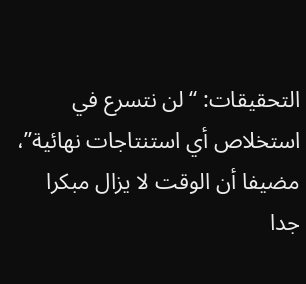التحقيقات: “لن نتسرع في استخلاص أي استنتاجات نهائية”، مضيفا أن الوقت لا يزال مبكرا جدا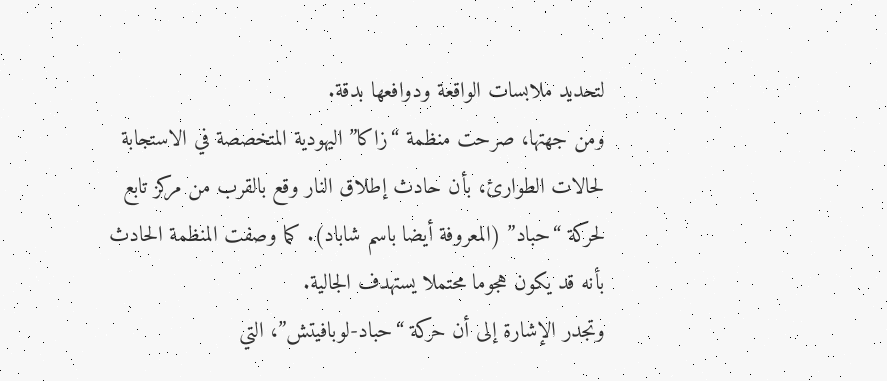لتحديد ملابسات الواقعة ودوافعها بدقة.
ومن جهتها، صرحت منظمة “زاكا” اليهودية المتخصصة في الاستجابة لحالات الطوارئ، بأن حادث إطلاق النار وقع بالقرب من مركز تابع لحركة “حباد” (المعروفة أيضا باسم شاباد). كما وصفت المنظمة الحادث بأنه قد يكون هجوما محتملا يستهدف الجالية.
وتجدر الإشارة إلى أن حركة “حباد-لوبافيتش”، التي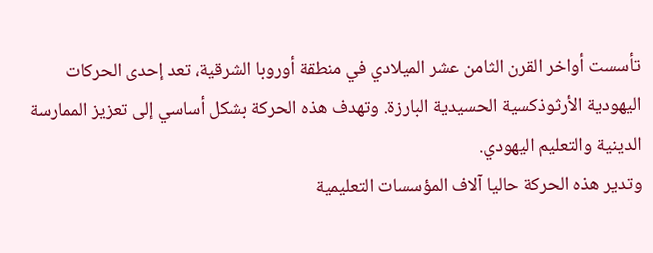تأسست أواخر القرن الثامن عشر الميلادي في منطقة أوروبا الشرقية، تعد إحدى الحركات اليهودية الأرثوذكسية الحسيدية البارزة. وتهدف هذه الحركة بشكل أساسي إلى تعزيز الممارسة الدينية والتعليم اليهودي.
وتدير هذه الحركة حاليا آلاف المؤسسات التعليمية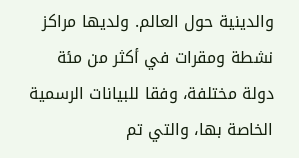والدينية حول العالم. ولديها مراكز نشطة ومقرات في أكثر من مئة دولة مختلفة، وفقا للبيانات الرسمية الخاصة بها، والتي تم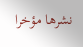نشرها مؤخرا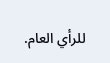للرأي العام.